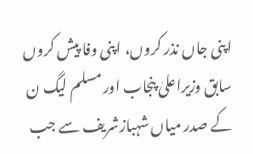اپنی جاں نذر کروں، اپنی وفا پیش کروں
سابق وزیراعلیٰ پنجاب اور مسلم لیگ ن کے صدر میاں شہبازشریف سے جب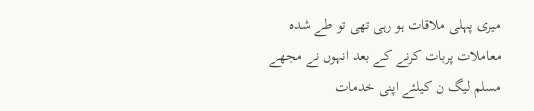میری پہلی ملاقات ہو رہی تھی تو طے شدہ معاملات پربات کرنے کے بعد انہوں نے مجھے مسلم لیگ ن کیلئے اپنی خدمات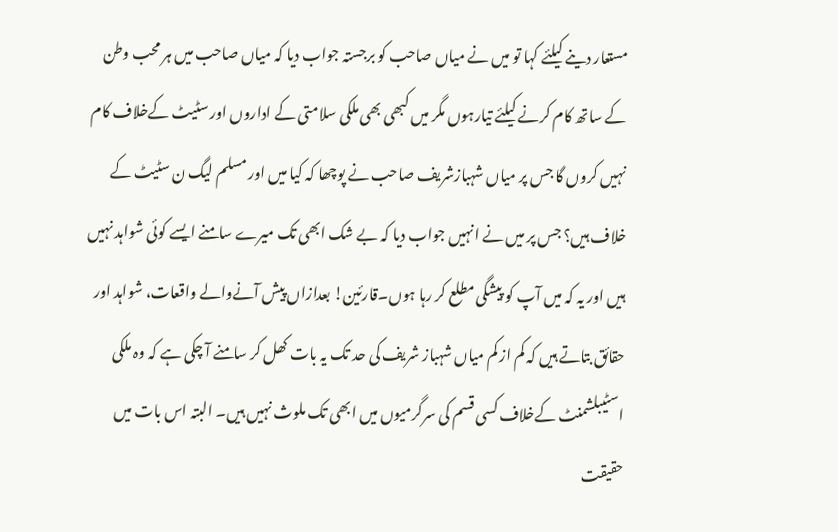مستعار دینے کیلئے کہا تو میں نے میاں صاحب کو برجستہ جواب دیا کہ میاں صاحب میں ہر محب وطن کے ساتھ کام کرنے کیلئے تیارہوں مگر میں کبھی بھی ملکی سلامتی کے اداروں اور سٹیٹ کےخلاف کام نہیں کروں گا جس پر میاں شہبازشریف صاحب نے پوچھا کہ کیا میں اور مسلم لیگ ن سٹیٹ کے خلاف ہیں؟ جس پر میں نے انہیں جواب دیا کہ بے شک ابھی تک میرے سامنے ایسے کوئی شواہد نہیں ہیں اور یہ کہ میں آپ کو پیشگی مطلع کر رہا ہوں۔قارئین! بعدازاں پیش آنےوالے واقعات، شواہد اور حقائق بتاتے ہیں کہ کم از کم میاں شہباز شریف کی حد تک یہ بات کھل کر سامنے آ چکی ہے کہ وہ ملکی اسٹیبلشمنٹ کےخلاف کسی قسم کی سرگرمیوں میں ابھی تک ملوث نہیں ہیں۔ البتہ اس بات میں حقیقت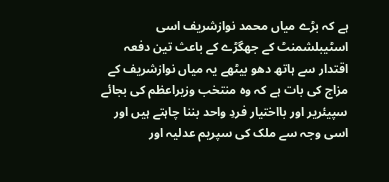ہے کہ بڑے میاں محمد نوازشریف اسی اسٹیبلشمنٹ کے جھگڑے کے باعث تین دفعہ اقتدار سے ہاتھ دھو بیٹھے یہ میاں نوازشریف کے مزاج کی بات ہے کہ وہ منتخب وزیراعظم کی بجائے سپیئریر اور بااختیار فردِ واحد بننا چاہتے ہیں اور اسی وجہ سے ملک کی سپریم عدلیہ اور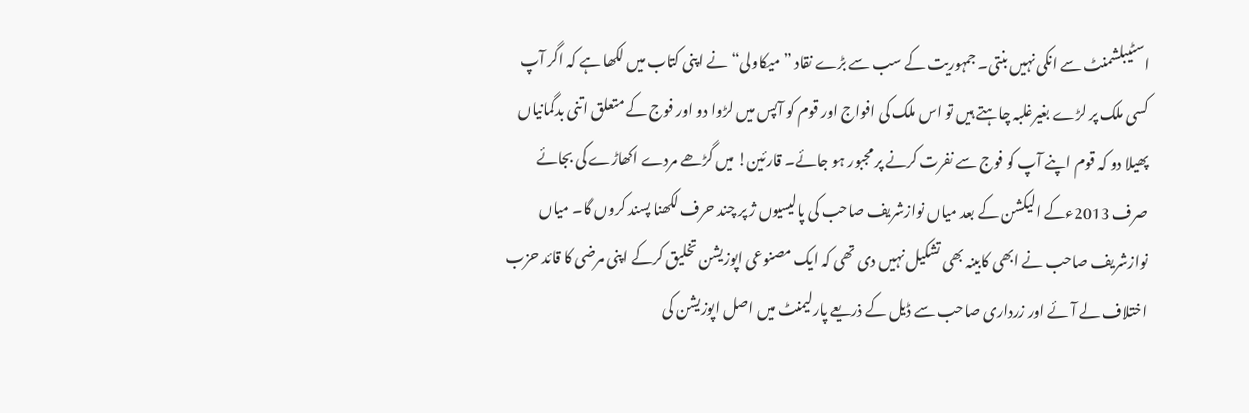اسٹیبلشمنٹ سے انکی نہیں بنتی۔ جمہوریت کے سب سے بڑے نقاد ”میکاولی“ نے اپنی کتاب میں لکھا ہے کہ اگر آپ کسی ملک پر لڑے بغیرغلبہ چاہتے ہیں تو اس ملک کی افواج اور قوم کو آپس میں لڑوا دو اور فوج کے متعلق اتنی بدگمانیاں پھیلا دو کہ قوم اپنے آپ کو فوج سے نفرت کرنے پر مجبور ہو جائے۔ قارئین! میں گڑھے مردے اکھاڑے کی بجائے صرف 2013ءکے الیکشن کے بعد میاں نوازشریف صاحب کی پالیسیوں ژ پر چند حرف لکھنا پسند کروں گا۔ میاں نوازشریف صاحب نے ابھی کابینہ بھی تشکیل نہیں دی تھی کہ ایک مصنوعی اپوزیشن تخلیق کرکے اپنی مرضی کا قائد حزب اختلاف لے آئے اور زرداری صاحب سے ڈیل کے ذریعے پارلیمنٹ میں اصل اپوزیشن کی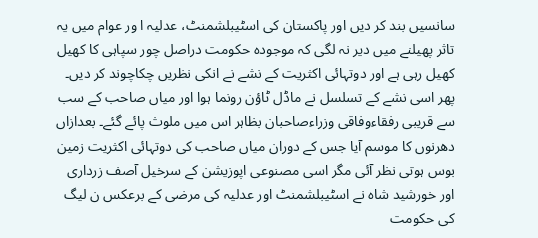سانسیں بند کر دیں اور پاکستان کی اسٹیبلشمنٹ، عدلیہ ا ور عوام میں یہ تاثر پھیلنے میں دیر نہ لگی کہ موجودہ حکومت دراصل چور سپاہی کا کھیل کھیل رہی ہے اور دوتہائی اکثریت کے نشے نے انکی نظریں چکاچوند کر دیں۔ پھر اسی نشے کے تسلسل نے ماڈل ٹاؤن رونما ہوا اور میاں صاحب کے سب سے قریبی رفقاءوفاقی وزراءصاحبان بظاہر اس میں ملوث پائے گئے۔ بعدازاں دھرنوں کا موسم آیا جس کے دوران میاں صاحب کی دوتہائی اکثریت زمین بوس ہوتی نظر آئی مگر اسی مصنوعی اپوزیشن کے سرخیل آصف زرداری اور خورشید شاہ نے اسٹیبلشمنٹ اور عدلیہ کی مرضی کے برعکس ن لیگ کی حکومت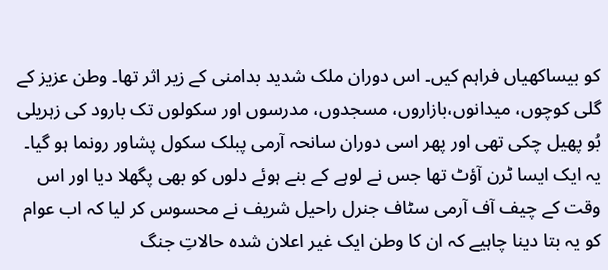کو بیساکھیاں فراہم کیں۔ اس دوران ملک شدید بدامنی کے زیر اثر تھا۔ وطن عزیز کے گلی کوچوں، میدانوں،بازاروں، مسجدوں، مدرسوں اور سکولوں تک بارود کی زہریلی بُو پھیل چکی تھی اور پھر اسی دوران سانحہ آرمی پبلک سکول پشاور رونما ہو گیا۔ یہ ایک ایسا ٹرن آؤٹ تھا جس نے لوہے کے بنے ہوئے دلوں کو بھی پگھلا دیا اور اس وقت کے چیف آف آرمی سٹاف جنرل راحیل شریف نے محسوس کر لیا کہ اب عوام کو یہ بتا دینا چاہیے کہ ان کا وطن ایک غیر اعلان شدہ حالاتِ جنگ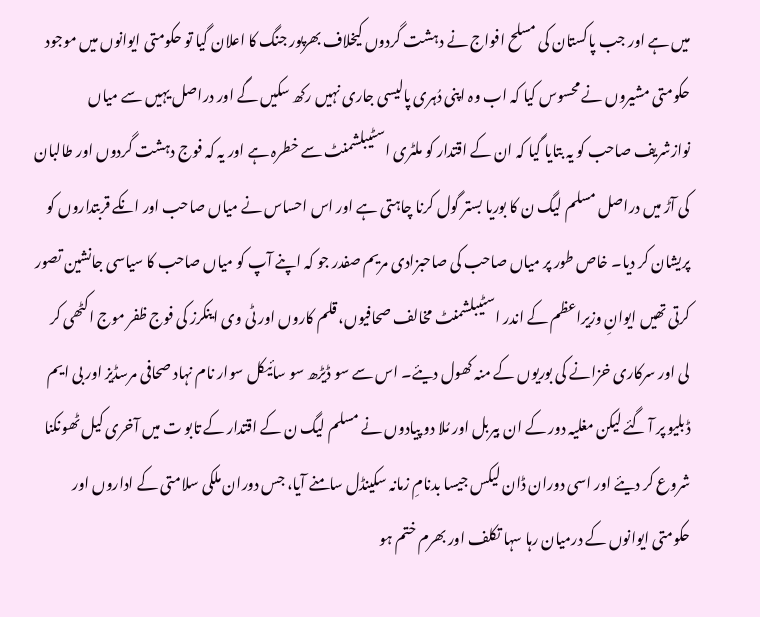میں ہے اور جب پاکستان کی مسلح افواج نے دہشت گردوں کیخلاف بھرپور جنگ کا اعلان گیا تو حکومتی ایوانوں میں موجود حکومتی مشیروں نے محسوس کیا کہ اب وہ اپنی دُہری پالیسی جاری نہیں رکھ سکیں گے اور دراصل یہیں سے میاں نوازشریف صاحب کو یہ بتایا گیا کہ ان کے اقتدار کو ملٹری اسٹیبلشمنٹ سے خطرہ ہے اور یہ کہ فوج دہشت گردوں اور طالبان کی آڑ میں دراصل مسلم لیگ ن کا بوریا بستر گول کرنا چاہتی ہے اور اس احساس نے میاں صاحب اور انکے قربتداروں کو پریشان کر دیا۔ خاص طور پر میاں صاحب کی صاحبزادی مریم صفدر جو کہ اپنے آپ کو میاں صاحب کا سیاسی جانشین تصور کرتی تھیں ایوانِ وزیراعظم کے اندر اسٹیبلشمنٹ مخالف صحافیوں، قلم کاروں اور ٹی وی اینکرز کی فوج ظفر موج اکٹھی کر لی اور سرکاری خزانے کی بوریوں کے منہ کھول دیئے۔ اس سے سو ڈیڑھ سو سائیکل سوار نام نہاد صحافی مرسڈیز اور بی ایم ڈبلیو پر آ گئے لیکن مغلیہ دور کے ان بیربل اور مُلا دو پیادوں نے مسلم لیگ ن کے اقتدار کے تابو ت میں آخری کیل ٹھونکنا شروع کر دیئے اور اسی دوران ڈان لیکس جیسا بدنامِ زمانہ سکینڈل سامنے آیا، جس دوران ملکی سلامتی کے اداروں اور حکومتی ایوانوں کے درمیان رہا سہا تکلف اور بھرم ختم ہو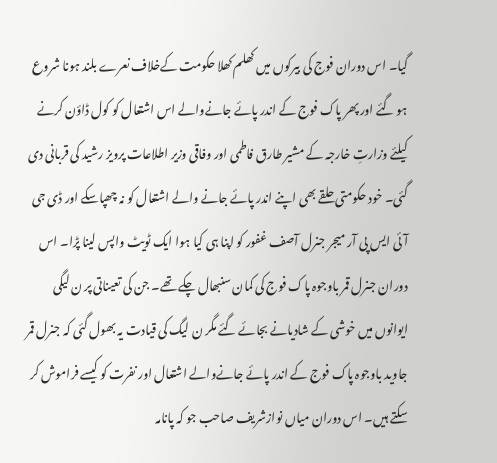گیا۔ اس دوران فوج کی بیرکوں میں کھلم کھلا حکومت کےخلاف نعرے بلند ہونا شروع ہو گئے اور پھر پاک فوج کے اندر پائے جانےوالے اس اشتعال کو کول ڈاؤن کرنے کیلئے وزارتِ خارجہ کے مشیر طارق فاطمی اور وفاقی وزیر اطلاعات پرویز رشید کی قربانی دی گئی۔ خود حکومتی حلقے بھی اپنے اندر پائے جانے والے اشتعال کو نہ چھپاسکے اور ڈی جی آئی ایس پی آر میجر جنرل آصف غفور کو اپنا ہی کیا ہوا ایک ٹویٹ واپس لینا پڑا۔ اس دوران جنرل قمر باوجوہ پاک فوج کی کمان سنبھال چکے تھے۔ جن کی تعیناتی پر ن لیگی ایوانوں میں خوشی کے شادیانے بجائے گئے مگر ن لیگ کی قیادت یہ بھول گئی کہ جنرل قمر جاوید باوجوہ پاک فوج کے اندر پائے جانےوالے اشتعال اور نفرت کو کیسے فراموش کر سکتے ہیں۔ اس دوران میاں نوازشریف صاحب جو کہ پانامہ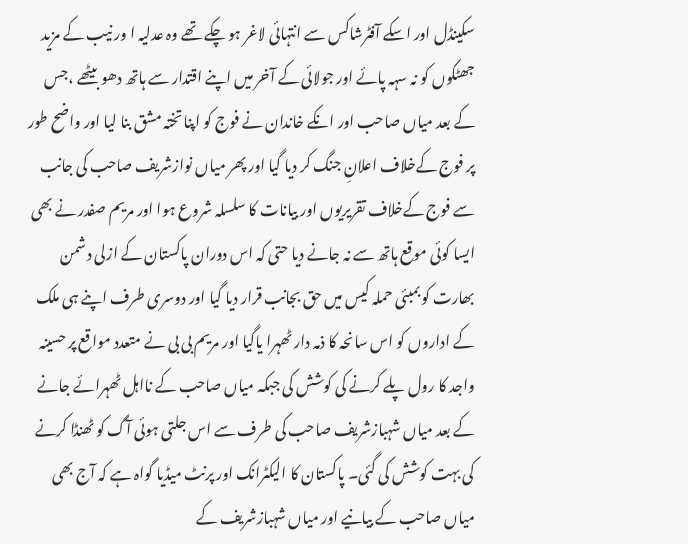سکینڈل اور اسکے آفٹرشاکس سے انتہائی لاغر ہو چکے تھے وہ عدلیہ ا ور نیب کے مزید جھٹکوں کو نہ سہہ پائے اور جولائی کے آخر میں اپنے اقتدار سے ہاتھ دھو بیٹھے ،جس کے بعد میاں صاحب اور انکے خاندان نے فوج کو اپنا تختہ مشق بنا لیا اور واضح طور پر فوج کےخلاف اعلانِ جنگ کر دیا گیا اور پھر میاں نوازشریف صاحب کی جانب سے فوج کےخلاف تقریریوں اور بیانات کا سلسلہ شروع ہوا اور مریم صفدر نے بھی ایسا کوئی موقع ہاتھ سے نہ جانے دیا حتی کہ اس دوران پاکستان کے ازلی دشمن بھارت کو بمبئی حملہ کیس میں حق بجانب قرار دیا گیا اور دوسری طرف اپنے ہی ملک کے اداروں کو اس سانحہ کا ذمہ دار ٹھہرا یاگیا اور مریم بی بی نے متعدد مواقع پر حسینہ واجد کا رول پلے کرنے کی کوشش کی جبکہ میاں صاحب کے نااہل ٹھہرائے جانے کے بعد میاں شہبازشریف صاحب کی طرف سے اس جلتی ہوئی آگ کو ٹھنڈا کرنے کی بہت کوشش کی گئی۔ پاکستان کا الیکٹرانک اور پرنٹ میڈیا گواہ ہے کہ آج بھی میاں صاحب کے بیانیے اور میاں شہبازشریف کے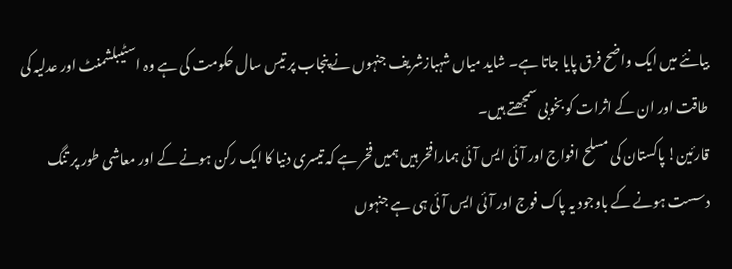بیانئے میں ایک واضح فرق پایا جاتا ہے۔ شاید میاں شہبازشریف جنہوں نے پنجاب پر تیس سال حکومت کی ہے وہ اسٹیبلشمنٹ اور عدلیہ کی طاقت اور ان کے اثرات کو بخوبی سمجھتے ہیں۔
قارئین! پاکستان کی مسلح افواج اور آئی ایس آئی ہمارافخر ہیں ہمیں فخر ہے کہ تیسری دنیا کا ایک رکن ہونے کے اور معاشی طور پر تنگ دسست ہونے کے باوجود یہ پاک فوج اور آئی ایس آئی ہی ہے جنہوں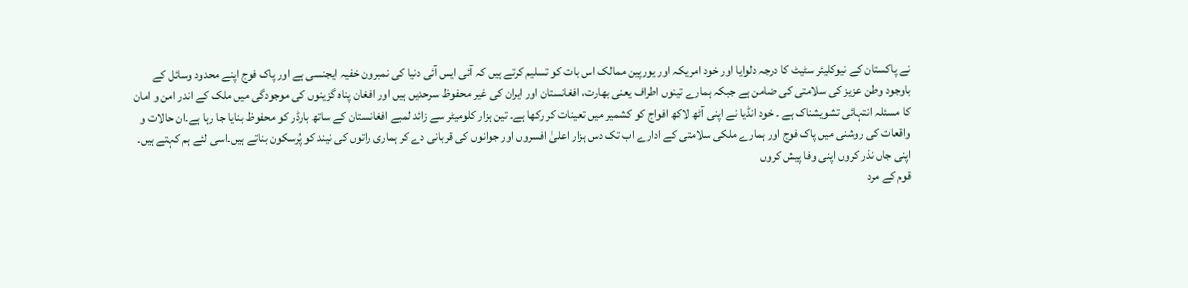نے پاکستان کے نیوکلیئر سٹیٹ کا درجہ دلوایا اور خود امریکہ اور یورپین ممالک اس بات کو تسلیم کرتے ہیں کہ آئی ایس آئی دنیا کی نمبرون خفیہ ایجنسی ہے اور پاک فوج اپنے محدود وسائل کے باوجود وطن عزیز کی سلامتی کی ضامن ہے جبکہ ہمارے تینوں اطراف یعنی بھارت، افغانستان اور ایران کی غیر محفوظ سرحدیں ہیں اور افغان پناہ گزینوں کی موجودگی میں ملک کے اندر امن و امان کا مسئلہ انتہائی تشویشناک ہے ۔ خود انڈیا نے اپنی آٹھ لاکھ افواج کو کشمیر میں تعینات کر رکھا ہے۔ تین ہزار کلومیٹر سے زائد لمبے افغانستان کے ساتھ بارڈر کو محفوظ بنایا جا رہا ہے۔ان حالات و واقعات کی روشنی میں پاک فوج اور ہمارے ملکی سلامتی کے ادارے اب تک دس ہزار اعلیٰ افسروں اور جوانوں کی قربانی دے کر ہماری راتوں کی نیند کو پُرسکون بناتے ہیں۔اسی لئے ہم کہتے ہیں۔
اپنی جاں نذر کروں اپنی وفا پیش کروں
قوم کے مرد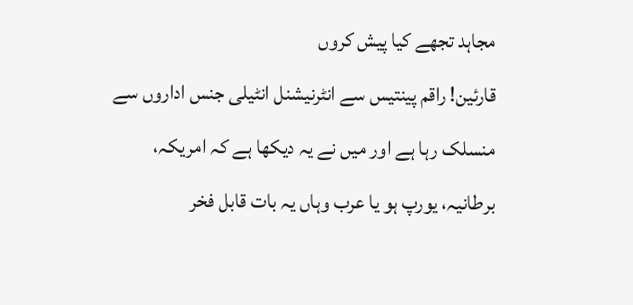مجاہد تجھے کیا پیش کروں
قارئین! راقم پینتیس سے انٹرنیشنل انٹیلی جنس اداروں سے منسلک رہا ہے اور میں نے یہ دیکھا ہے کہ امریکہ، برطانیہ، یورپ ہو یا عرب وہاں یہ بات قابل فخر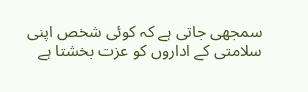سمجھی جاتی ہے کہ کوئی شخص اپنی سلامتی کے اداروں کو عزت بخشتا ہے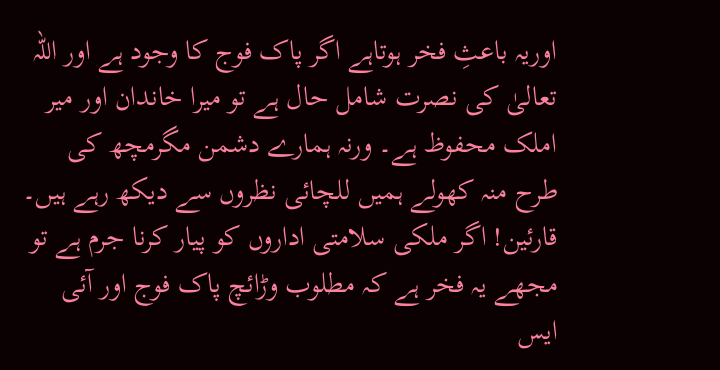اوریہ باعثِ فخر ہوتاہے اگر پاک فوج کا وجود ہے اور اللہ تعالیٰ کی نصرت شامل حال ہے تو میرا خاندان اور میر املک محفوظ ہے۔ ورنہ ہمارے دشمن مگرمچھ کی طرح منہ کھولے ہمیں للچائی نظروں سے دیکھ رہے ہیں۔ قارئین! اگر ملکی سلامتی اداروں کو پیار کرنا جرم ہے تو مجھے یہ فخر ہے کہ مطلوب وڑائچ پاک فوج اور آئی ایس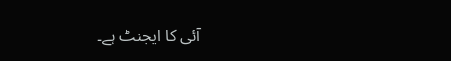آئی کا ایجنٹ ہے۔